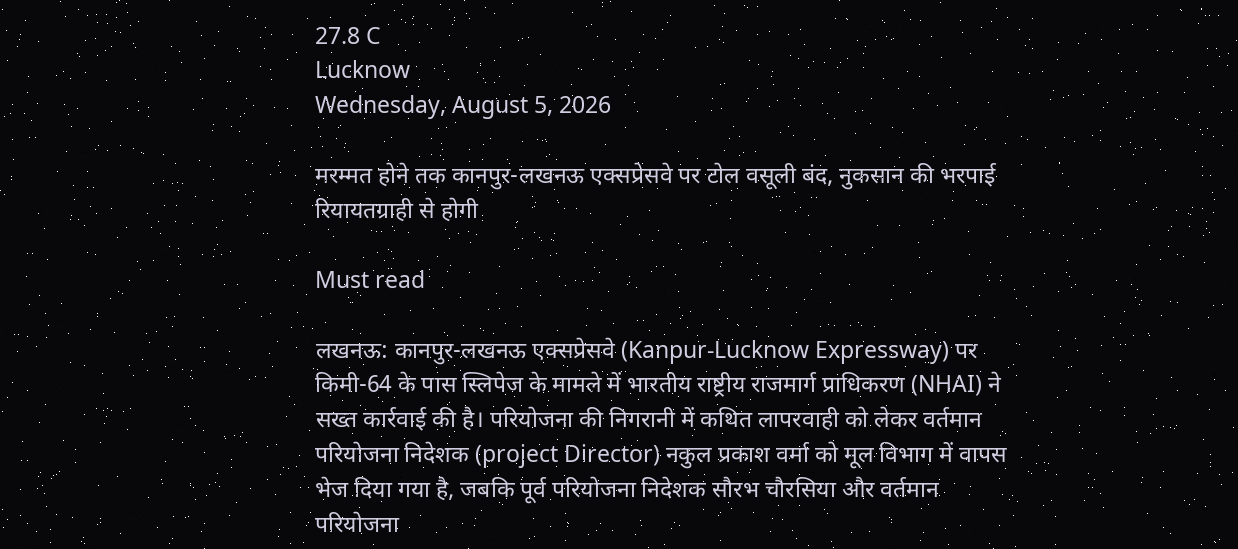27.8 C
Lucknow
Wednesday, August 5, 2026

मरम्मत होने तक कानपुर-लखनऊ एक्सप्रेसवे पर टोल वसूली बंद, नुकसान की भरपाई रियायतग्राही से होगी

Must read

लखनऊ: कानपुर-लखनऊ एक्सप्रेसवे (Kanpur-Lucknow Expressway) पर किमी-64 के पास स्लिपेज के मामले में भारतीय राष्ट्रीय राजमार्ग प्राधिकरण (NHAI) ने सख्त कार्रवाई की है। परियोजना की निगरानी में कथित लापरवाही को लेकर वर्तमान परियोजना निदेशक (project Director) नकुल प्रकाश वर्मा को मूल विभाग में वापस भेज दिया गया है, जबकि पूर्व परियोजना निदेशक सौरभ चौरसिया और वर्तमान परियोजना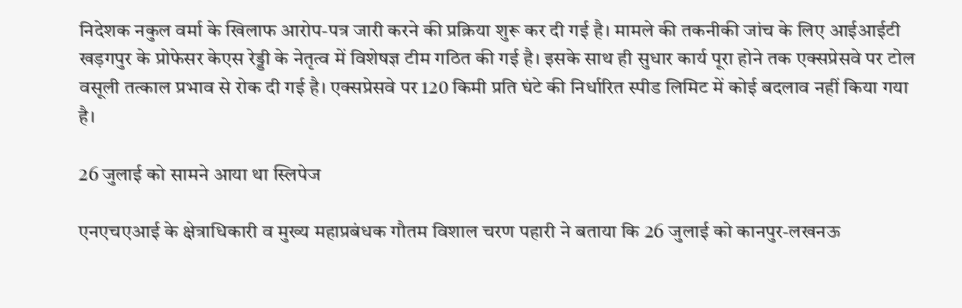निदेशक नकुल वर्मा के खिलाफ आरोप-पत्र जारी करने की प्रक्रिया शुरू कर दी गई है। मामले की तकनीकी जांच के लिए आईआईटी खड़गपुर के प्रोफेसर केएस रेड्डी के नेतृत्व में विशेषज्ञ टीम गठित की गई है। इसके साथ ही सुधार कार्य पूरा होने तक एक्सप्रेसवे पर टोल वसूली तत्काल प्रभाव से रोक दी गई है। एक्सप्रेसवे पर 120 किमी प्रति घंटे की निर्धारित स्पीड लिमिट में कोई बदलाव नहीं किया गया है।

26 जुलाई को सामने आया था स्लिपेज

एनएचएआई के क्षेत्राधिकारी व मुख्य महाप्रबंधक गौतम विशाल चरण पहारी ने बताया कि 26 जुलाई को कानपुर-लखनऊ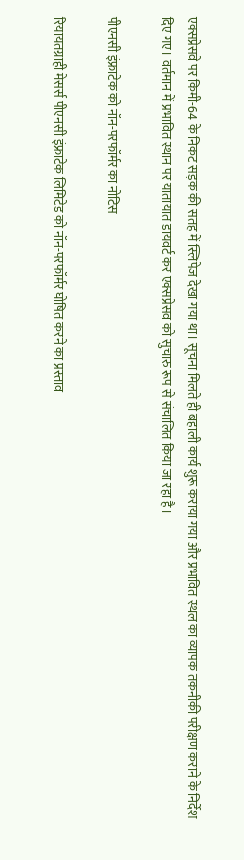एक्सप्रेसवे पर किमी-64 के निकट सड़क की सतह में स्लिपेज देखा गया था। सूचना मिलते ही बहाली कार्य शुरू कराया गया और प्रभावित स्थल का व्यापक तकनीकी परीक्षण कराने के निर्देश दिए गए। वर्तमान में प्रभावित स्थान पर यातायात डायवर्ट कर एक्सप्रेसव को सुचारु रूप से संचालित किया जा रहा है।

पीएनसी इंफ्राटेक को नॉन-परफॉर्मर का नोटिस

रियायतग्राही मेसर्स पीएनसी इंफ्राटेक लिमिटेड को नॉन-परफॉर्मर घोषित करने का प्रस्ताव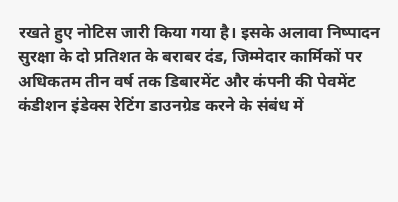रखते हुए नोटिस जारी किया गया है। इसके अलावा निष्पादन सुरक्षा के दो प्रतिशत के बराबर दंड, जिम्मेदार कार्मिकों पर अधिकतम तीन वर्ष तक डिबारमेंट और कंपनी की पेवमेंट कंडीशन इंडेक्स रेटिंग डाउनग्रेड करने के संबंध में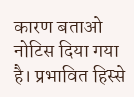कारण बताओ नोटिस दिया गया है। प्रभावित हिस्से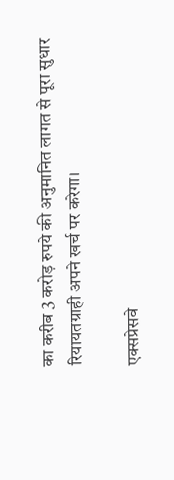का करीब 3 करोड़ रुपये की अनुमानित लागत से पूरा सुधार रियायतग्राही अपने खर्च पर करेगा।

एक्सप्रेसवे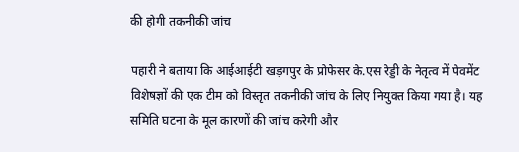की होगी तकनीकी जांच

पहारी ने बताया कि आईआईटी खड़गपुर के प्रोफेसर के.एस रेड्डी के नेतृत्व में पेवमेंट विशेषज्ञों की एक टीम को विस्तृत तकनीकी जांच के लिए नियुक्त किया गया है। यह समिति घटना के मूल कारणों की जांच करेगी और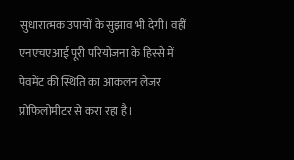सुधारात्मक उपायों के सुझाव भी देगी। वहीं एनएचएआई पूरी परियोजना के हिस्से में पेवमेंट की स्थिति का आकलन लेजर प्रोफिलोमीटर से करा रहा है।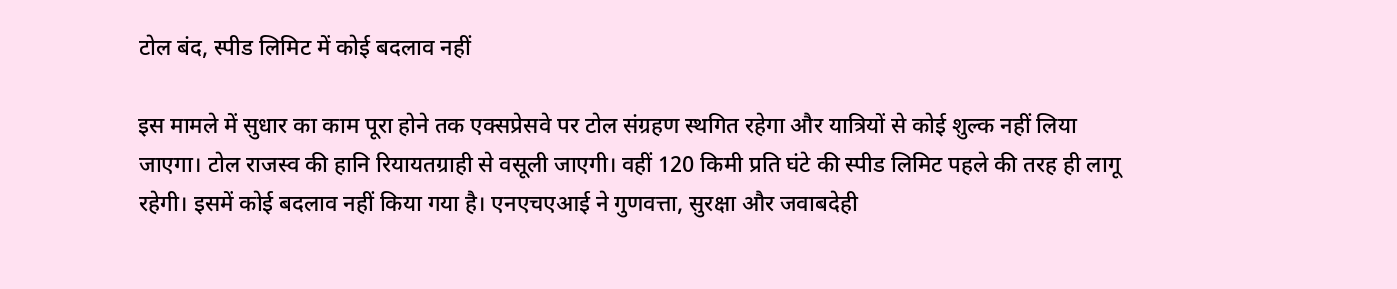टोल बंद, स्पीड लिमिट में कोई बदलाव नहीं

इस मामले में सुधार का काम पूरा होने तक एक्सप्रेसवे पर टोल संग्रहण स्थगित रहेगा और यात्रियों से कोई शुल्क नहीं लिया जाएगा। टोल राजस्व की हानि रियायतग्राही से वसूली जाएगी। वहीं 120 किमी प्रति घंटे की स्पीड लिमिट पहले की तरह ही लागू रहेगी। इसमें कोई बदलाव नहीं किया गया है। एनएचएआई ने गुणवत्ता, सुरक्षा और जवाबदेही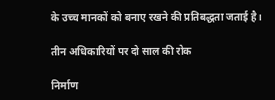के उच्च मानकों को बनाए रखने की प्रतिबद्धता जताई है।

तीन अधिकारियों पर दो साल की रोक

निर्माण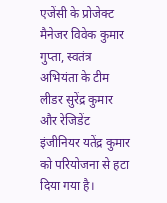एजेंसी के प्रोजेक्ट मैनेजर विवेक कुमार गुप्ता, स्वतंत्र अभियंता के टीम लीडर सुरेंद्र कुमार और रेजिडेंट इंजीनियर यतेंद्र कुमार को परियोजना से हटा दिया गया है।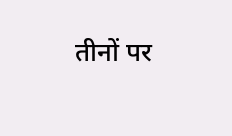तीनों पर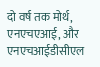दो वर्ष तक मोर्थ, एनएचएआई, और एनएचआईडीसीएल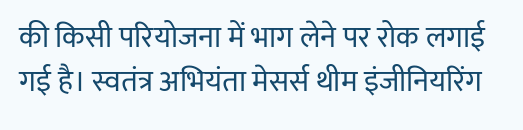की किसी परियोजना में भाग लेने पर रोक लगाई गई है। स्वतंत्र अभियंता मेसर्स थीम इंजीनियरिंग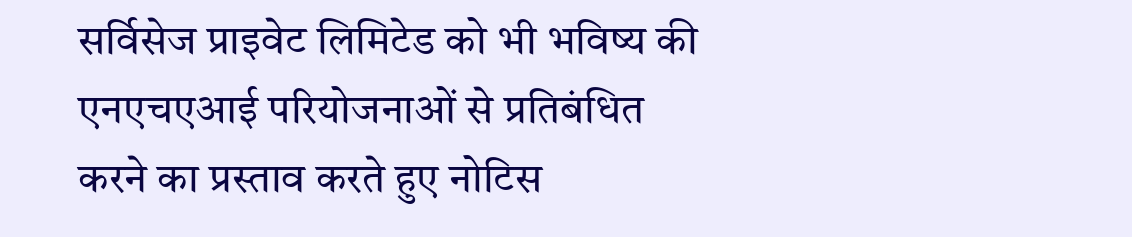सर्विसेज प्राइवेट लिमिटेड को भी भविष्य की एनएचएआई परियोजनाओं से प्रतिबंधित करने का प्रस्ताव करते हुए नोटिस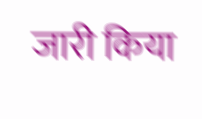जारी किया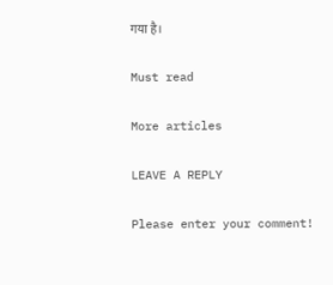गया है।

Must read

More articles

LEAVE A REPLY

Please enter your comment!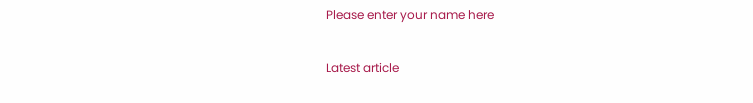Please enter your name here

Latest article